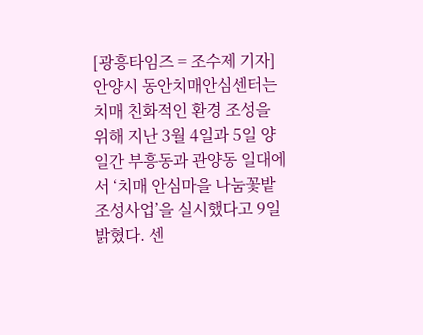[광흥타임즈 = 조수제 기자] 안양시 동안치매안심센터는 치매 친화적인 환경 조성을 위해 지난 3월 4일과 5일 양일간 부흥동과 관양동 일대에서 ‘치매 안심마을 나눔꽃밭 조성사업’을 실시했다고 9일 밝혔다. 센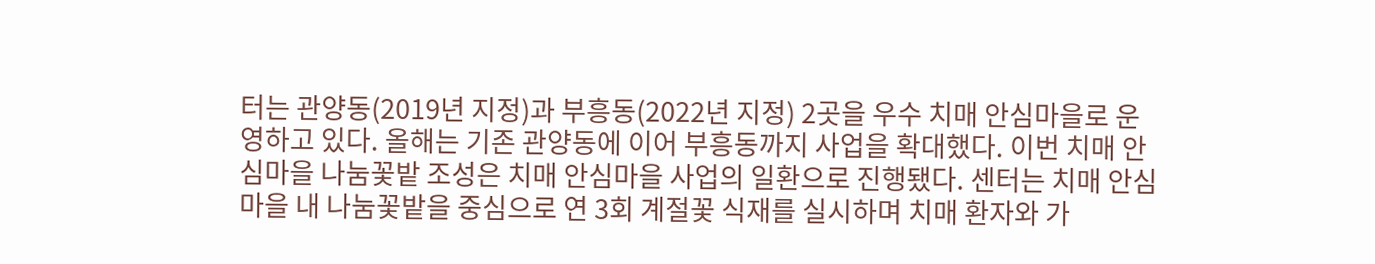터는 관양동(2019년 지정)과 부흥동(2022년 지정) 2곳을 우수 치매 안심마을로 운영하고 있다. 올해는 기존 관양동에 이어 부흥동까지 사업을 확대했다. 이번 치매 안심마을 나눔꽃밭 조성은 치매 안심마을 사업의 일환으로 진행됐다. 센터는 치매 안심마을 내 나눔꽃밭을 중심으로 연 3회 계절꽃 식재를 실시하며 치매 환자와 가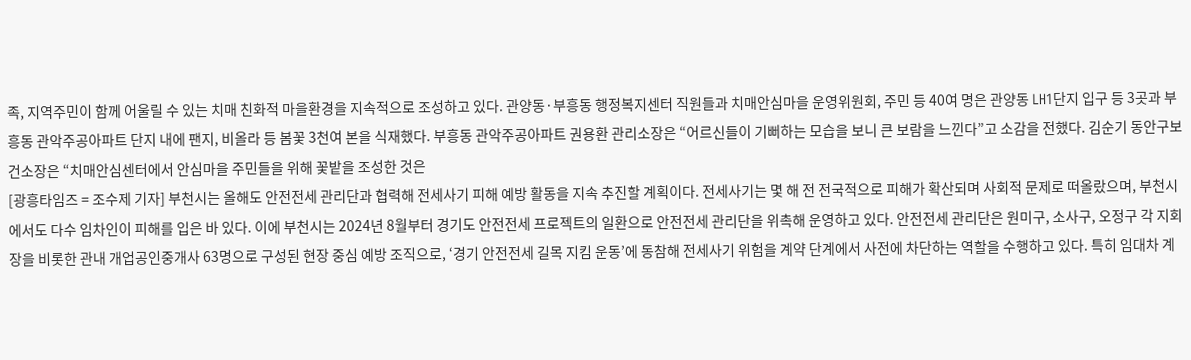족, 지역주민이 함께 어울릴 수 있는 치매 친화적 마을환경을 지속적으로 조성하고 있다. 관양동·부흥동 행정복지센터 직원들과 치매안심마을 운영위원회, 주민 등 40여 명은 관양동 LH1단지 입구 등 3곳과 부흥동 관악주공아파트 단지 내에 팬지, 비올라 등 봄꽃 3천여 본을 식재했다. 부흥동 관악주공아파트 권용환 관리소장은 “어르신들이 기뻐하는 모습을 보니 큰 보람을 느낀다”고 소감을 전했다. 김순기 동안구보건소장은 “치매안심센터에서 안심마을 주민들을 위해 꽃밭을 조성한 것은
[광흥타임즈 = 조수제 기자] 부천시는 올해도 안전전세 관리단과 협력해 전세사기 피해 예방 활동을 지속 추진할 계획이다. 전세사기는 몇 해 전 전국적으로 피해가 확산되며 사회적 문제로 떠올랐으며, 부천시에서도 다수 임차인이 피해를 입은 바 있다. 이에 부천시는 2024년 8월부터 경기도 안전전세 프로젝트의 일환으로 안전전세 관리단을 위촉해 운영하고 있다. 안전전세 관리단은 원미구, 소사구, 오정구 각 지회장을 비롯한 관내 개업공인중개사 63명으로 구성된 현장 중심 예방 조직으로, ‘경기 안전전세 길목 지킴 운동’에 동참해 전세사기 위험을 계약 단계에서 사전에 차단하는 역할을 수행하고 있다. 특히 임대차 계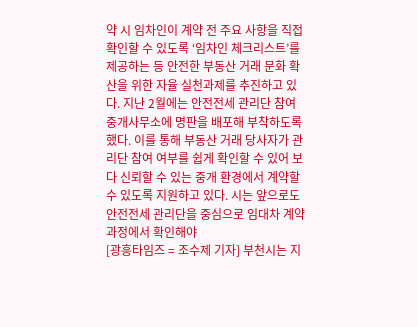약 시 임차인이 계약 전 주요 사항을 직접 확인할 수 있도록 ‘임차인 체크리스트’를 제공하는 등 안전한 부동산 거래 문화 확산을 위한 자율 실천과제를 추진하고 있다. 지난 2월에는 안전전세 관리단 참여 중개사무소에 명판을 배포해 부착하도록 했다. 이를 통해 부동산 거래 당사자가 관리단 참여 여부를 쉽게 확인할 수 있어 보다 신뢰할 수 있는 중개 환경에서 계약할 수 있도록 지원하고 있다. 시는 앞으로도 안전전세 관리단을 중심으로 임대차 계약 과정에서 확인해야
[광흥타임즈 = 조수제 기자] 부천시는 지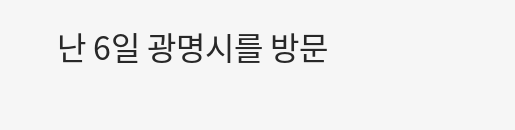난 6일 광명시를 방문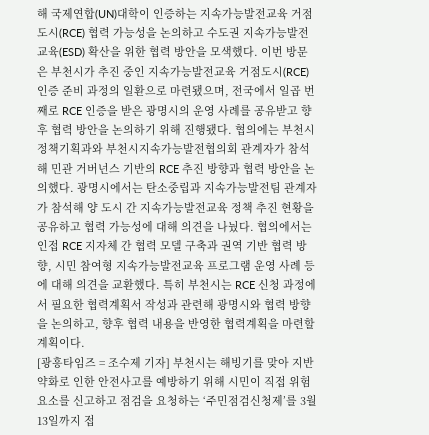해 국제연합(UN)대학이 인증하는 지속가능발전교육 거점도시(RCE) 협력 가능성을 논의하고 수도권 지속가능발전교육(ESD) 확산을 위한 협력 방안을 모색했다. 이번 방문은 부천시가 추진 중인 지속가능발전교육 거점도시(RCE) 인증 준비 과정의 일환으로 마련됐으며, 전국에서 일곱 번째로 RCE 인증을 받은 광명시의 운영 사례를 공유받고 향후 협력 방안을 논의하기 위해 진행됐다. 협의에는 부천시 정책기획과와 부천시지속가능발전협의회 관계자가 참석해 민관 거버넌스 기반의 RCE 추진 방향과 협력 방안을 논의했다. 광명시에서는 탄소중립과 지속가능발전팀 관계자가 참석해 양 도시 간 지속가능발전교육 정책 추진 현황을 공유하고 협력 가능성에 대해 의견을 나눴다. 협의에서는 인접 RCE 지자체 간 협력 모델 구축과 권역 기반 협력 방향, 시민 참여형 지속가능발전교육 프로그램 운영 사례 등에 대해 의견을 교환했다. 특히 부천시는 RCE 신청 과정에서 필요한 협력계획서 작성과 관련해 광명시와 협력 방향을 논의하고, 향후 협력 내용을 반영한 협력계획을 마련할 계획이다.
[광흥타임즈 = 조수제 기자] 부천시는 해빙기를 맞아 지반 약화로 인한 안전사고를 예방하기 위해 시민이 직접 위험 요소를 신고하고 점검을 요청하는 ‘주민점검신청제’를 3월 13일까지 접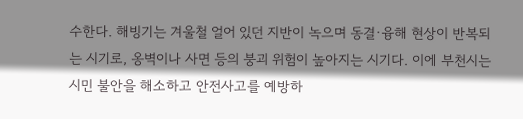수한다. 해빙기는 겨울철 얼어 있던 지반이 녹으며 동결·융해 현상이 반복되는 시기로, 옹벽이나 사면 등의 붕괴 위험이 높아지는 시기다. 이에 부천시는 시민 불안을 해소하고 안전사고를 예방하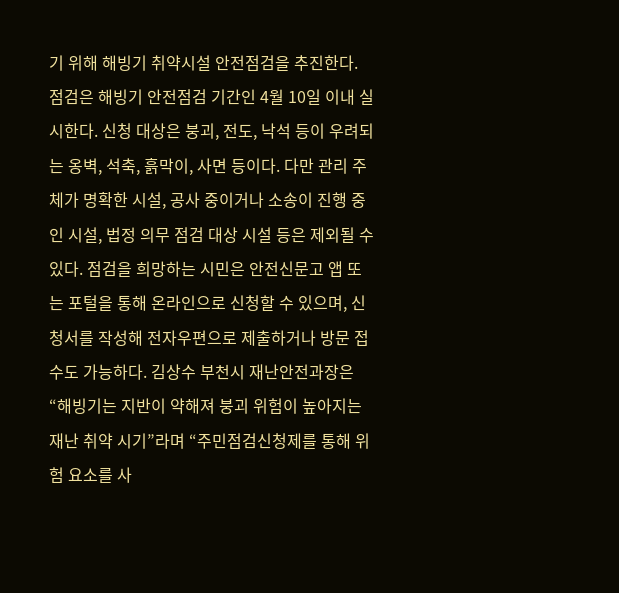기 위해 해빙기 취약시설 안전점검을 추진한다. 점검은 해빙기 안전점검 기간인 4월 10일 이내 실시한다. 신청 대상은 붕괴, 전도, 낙석 등이 우려되는 옹벽, 석축, 흙막이, 사면 등이다. 다만 관리 주체가 명확한 시설, 공사 중이거나 소송이 진행 중인 시설, 법정 의무 점검 대상 시설 등은 제외될 수 있다. 점검을 희망하는 시민은 안전신문고 앱 또는 포털을 통해 온라인으로 신청할 수 있으며, 신청서를 작성해 전자우편으로 제출하거나 방문 접수도 가능하다. 김상수 부천시 재난안전과장은 “해빙기는 지반이 약해져 붕괴 위험이 높아지는 재난 취약 시기”라며 “주민점검신청제를 통해 위험 요소를 사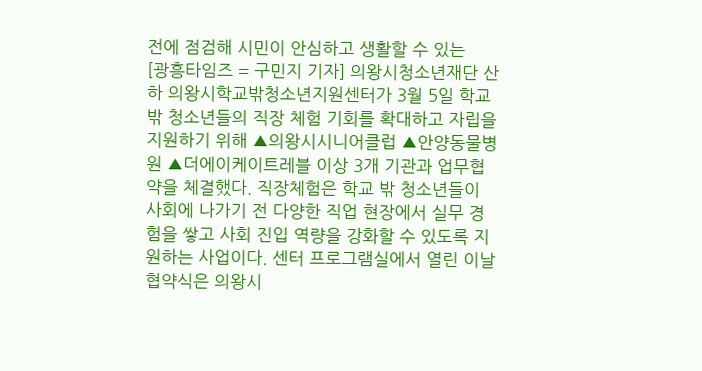전에 점검해 시민이 안심하고 생활할 수 있는
[광흥타임즈 = 구민지 기자] 의왕시청소년재단 산하 의왕시학교밖청소년지원센터가 3월 5일 학교 밖 청소년들의 직장 체험 기회를 확대하고 자립을 지원하기 위해 ▲의왕시시니어클럽 ▲안양동물병원 ▲더에이케이트레블 이상 3개 기관과 업무협약을 체결했다. 직장체험은 학교 밖 청소년들이 사회에 나가기 전 다양한 직업 현장에서 실무 경험을 쌓고 사회 진입 역량을 강화할 수 있도록 지원하는 사업이다. 센터 프로그램실에서 열린 이날 협약식은 의왕시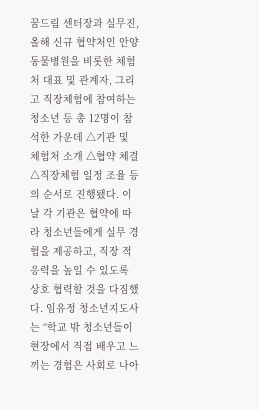꿈드림 센터장과 실무진, 올해 신규 협약처인 안양동물병원을 비롯한 체험처 대표 및 관계자, 그리고 직장체험에 참여하는 청소년 등 총 12명이 참석한 가운데 △기관 및 체험처 소개 △협약 체결 △직장체험 일정 조율 등의 순서로 진행됐다. 이날 각 기관은 협약에 따라 청소년들에게 실무 경험을 제공하고, 직장 적응력을 높일 수 있도록 상호 협력할 것을 다짐했다. 임유정 청소년지도사는 “학교 밖 청소년들이 현장에서 직접 배우고 느끼는 경험은 사회로 나아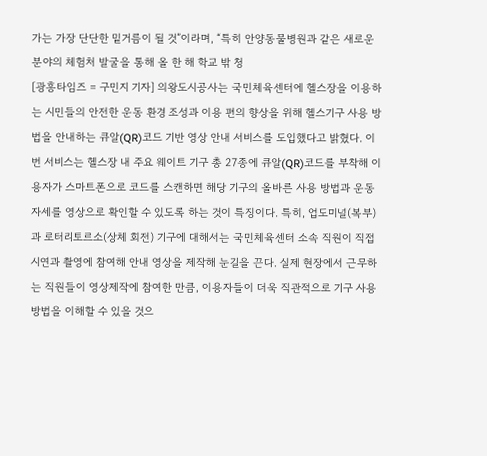가는 가장 단단한 밑거름이 될 것”이라며, “특히 안양동물병원과 같은 새로운 분야의 체험처 발굴을 통해 올 한 해 학교 밖 청
[광흥타임즈 = 구민지 기자] 의왕도시공사는 국민체육센터에 헬스장을 이용하는 시민들의 안전한 운동 환경 조성과 이용 편의 향상을 위해 헬스기구 사용 방법을 안내하는 큐알(QR)코드 기반 영상 안내 서비스를 도입했다고 밝혔다. 이번 서비스는 헬스장 내 주요 웨이트 기구 총 27종에 큐알(QR)코드를 부착해 이용자가 스마트폰으로 코드를 스캔하면 해당 기구의 올바른 사용 방법과 운동 자세를 영상으로 확인할 수 있도록 하는 것이 특징이다. 특히, 업도미널(복부)과 로터리토르소(상체 회전) 기구에 대해서는 국민체육센터 소속 직원이 직접 시연과 촬영에 참여해 안내 영상을 제작해 눈길을 끈다. 실제 현장에서 근무하는 직원들이 영상제작에 참여한 만큼, 이용자들이 더욱 직관적으로 기구 사용 방법을 이해할 수 있을 것으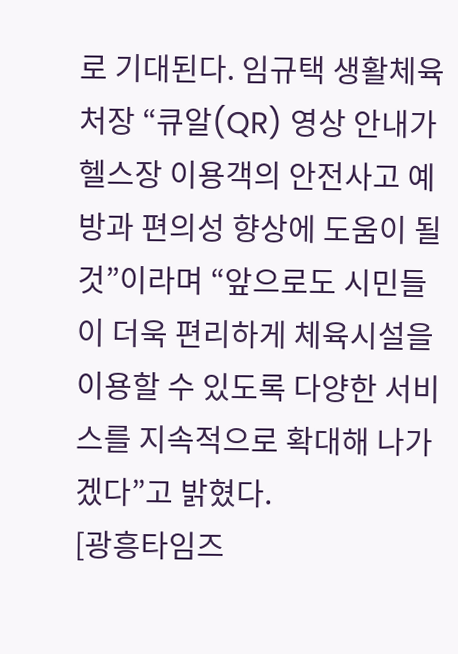로 기대된다. 임규택 생활체육처장 “큐알(QR) 영상 안내가 헬스장 이용객의 안전사고 예방과 편의성 향상에 도움이 될 것”이라며 “앞으로도 시민들이 더욱 편리하게 체육시설을 이용할 수 있도록 다양한 서비스를 지속적으로 확대해 나가겠다”고 밝혔다.
[광흥타임즈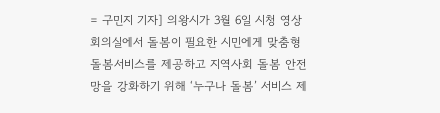= 구민지 기자] 의왕시가 3월 6일 시청 영상회의실에서 돌봄이 필요한 시민에게 맞춤형 돌봄서비스를 제공하고 지역사회 돌봄 안전망을 강화하기 위해 ‘누구나 돌봄’ 서비스 제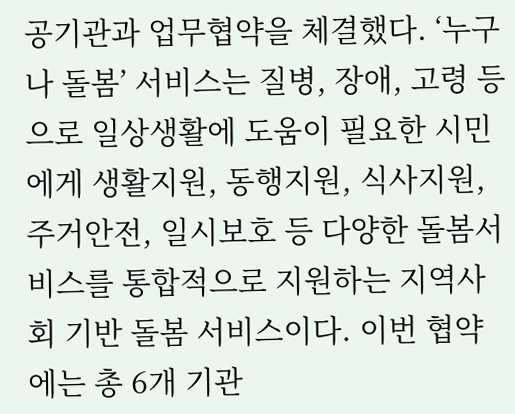공기관과 업무협약을 체결했다. ‘누구나 돌봄’ 서비스는 질병, 장애, 고령 등으로 일상생활에 도움이 필요한 시민에게 생활지원, 동행지원, 식사지원, 주거안전, 일시보호 등 다양한 돌봄서비스를 통합적으로 지원하는 지역사회 기반 돌봄 서비스이다. 이번 협약에는 총 6개 기관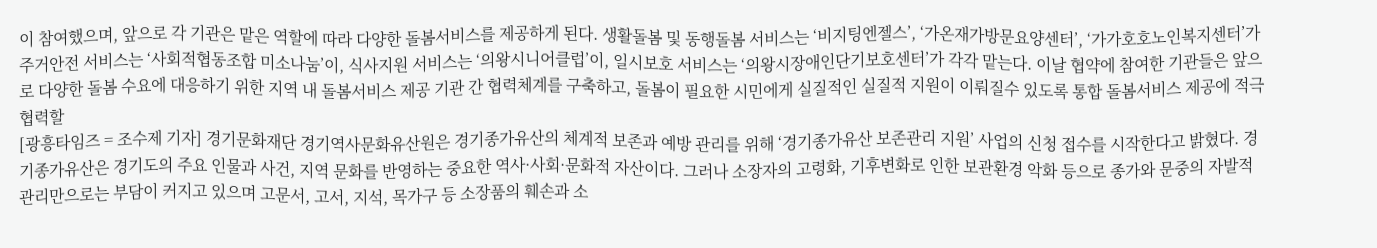이 참여했으며, 앞으로 각 기관은 맡은 역할에 따라 다양한 돌봄서비스를 제공하게 된다. 생활돌봄 및 동행돌봄 서비스는 ‘비지팅엔젤스’, ‘가온재가방문요양센터’, ‘가가호호노인복지센터’가 주거안전 서비스는 ‘사회적협동조합 미소나눔’이, 식사지원 서비스는 ‘의왕시니어클럽’이, 일시보호 서비스는 ‘의왕시장애인단기보호센터’가 각각 맡는다. 이날 협약에 참여한 기관들은 앞으로 다양한 돌봄 수요에 대응하기 위한 지역 내 돌봄서비스 제공 기관 간 협력체계를 구축하고, 돌봄이 필요한 시민에게 실질적인 실질적 지원이 이뤄질수 있도록 통합 돌봄서비스 제공에 적극 협력할
[광흥타임즈 = 조수제 기자] 경기문화재단 경기역사문화유산원은 경기종가유산의 체계적 보존과 예방 관리를 위해 ‘경기종가유산 보존관리 지원’ 사업의 신청 접수를 시작한다고 밝혔다. 경기종가유산은 경기도의 주요 인물과 사건, 지역 문화를 반영하는 중요한 역사·사회·문화적 자산이다. 그러나 소장자의 고령화, 기후변화로 인한 보관환경 악화 등으로 종가와 문중의 자발적 관리만으로는 부담이 커지고 있으며 고문서, 고서, 지석, 목가구 등 소장품의 훼손과 소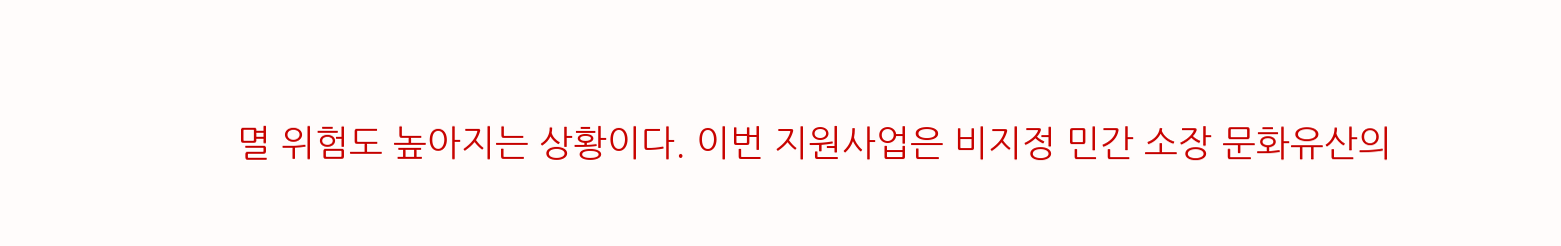멸 위험도 높아지는 상황이다. 이번 지원사업은 비지정 민간 소장 문화유산의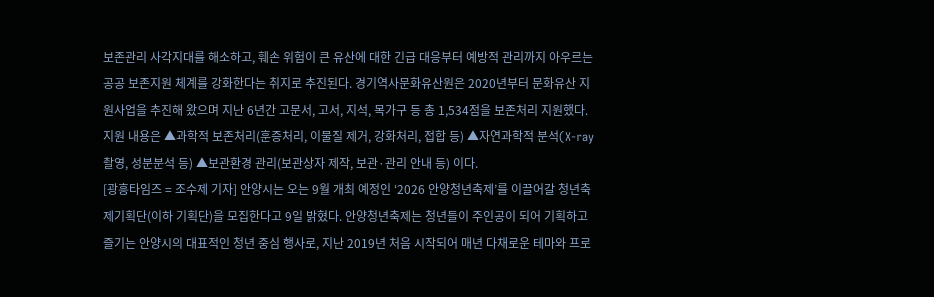보존관리 사각지대를 해소하고, 훼손 위험이 큰 유산에 대한 긴급 대응부터 예방적 관리까지 아우르는 공공 보존지원 체계를 강화한다는 취지로 추진된다. 경기역사문화유산원은 2020년부터 문화유산 지원사업을 추진해 왔으며 지난 6년간 고문서, 고서, 지석, 목가구 등 총 1,534점을 보존처리 지원했다. 지원 내용은 ▲과학적 보존처리(훈증처리, 이물질 제거, 강화처리, 접합 등) ▲자연과학적 분석(X-ray 촬영, 성분분석 등) ▲보관환경 관리(보관상자 제작, 보관·관리 안내 등) 이다.
[광흥타임즈 = 조수제 기자] 안양시는 오는 9월 개최 예정인 ‘2026 안양청년축제’를 이끌어갈 청년축제기획단(이하 기획단)을 모집한다고 9일 밝혔다. 안양청년축제는 청년들이 주인공이 되어 기획하고 즐기는 안양시의 대표적인 청년 중심 행사로, 지난 2019년 처음 시작되어 매년 다채로운 테마와 프로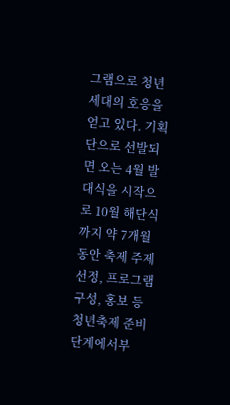그램으로 청년 세대의 호응을 얻고 있다. 기획단으로 선발되면 오는 4월 발대식을 시작으로 10월 해단식까지 약 7개월 동안 축제 주제 선정, 프로그램 구성, 홍보 등 청년축제 준비 단계에서부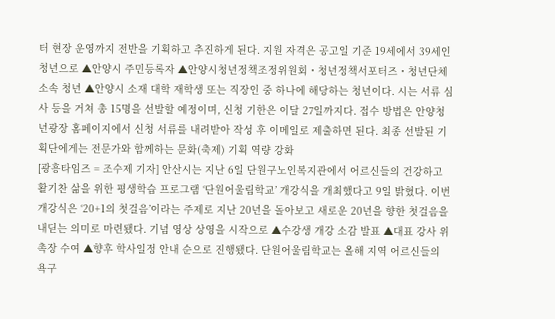터 현장 운영까지 전반을 기획하고 추진하게 된다. 지원 자격은 공고일 기준 19세에서 39세인 청년으로 ▲안양시 주민등록자 ▲안양시청년정책조정위원회・청년정책서포터즈・청년단체 소속 청년 ▲안양시 소재 대학 재학생 또는 직장인 중 하나에 해당하는 청년이다. 시는 서류 심사 등을 거쳐 총 15명을 선발할 예정이며, 신청 기한은 이달 27일까지다. 접수 방법은 안양청년광장 홈페이지에서 신청 서류를 내려받아 작성 후 이메일로 제출하면 된다. 최종 선발된 기획단에게는 전문가와 함께하는 문화(축제) 기획 역량 강화
[광흥타임즈 = 조수제 기자] 안산시는 지난 6일 단원구노인복지관에서 어르신들의 건강하고 활기찬 삶을 위한 평생학습 프로그램 ‘단원어울림학교’ 개강식을 개최했다고 9일 밝혔다. 이번 개강식은 ‘20+1의 첫걸음’이라는 주제로 지난 20년을 돌아보고 새로운 20년을 향한 첫걸음을 내딛는 의미로 마련됐다. 기념 영상 상영을 시작으로 ▲수강생 개강 소감 발표 ▲대표 강사 위촉장 수여 ▲향후 학사일정 안내 순으로 진행됐다. 단원어울림학교는 올해 지역 어르신들의 욕구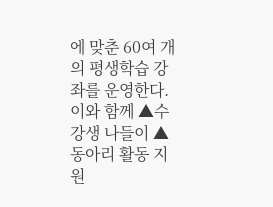에 맞춘 60여 개의 평생학습 강좌를 운영한다. 이와 함께 ▲수강생 나들이 ▲동아리 활동 지원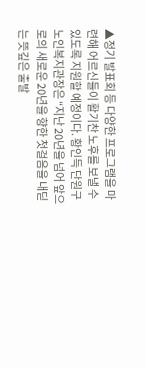▲정기 발표회 등 다양한 프로그램을 마련해 어르신들이 활기찬 노후를 보낼 수 있도록 지원할 예정이다. 황인득 단원구노인복지관장은 “지난 20년을 넘어 앞으로의 새로운 20년을 향한 첫걸음을 내딛는 뜻깊은 출발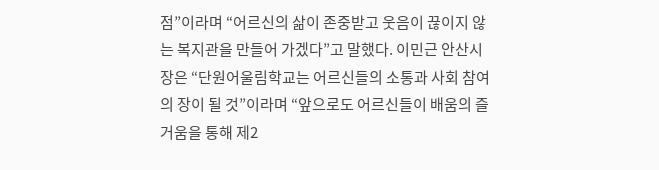점”이라며 “어르신의 삶이 존중받고 웃음이 끊이지 않는 복지관을 만들어 가겠다”고 말했다. 이민근 안산시장은 “단원어울림학교는 어르신들의 소통과 사회 참여의 장이 될 것”이라며 “앞으로도 어르신들이 배움의 즐거움을 통해 제2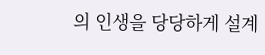의 인생을 당당하게 설계